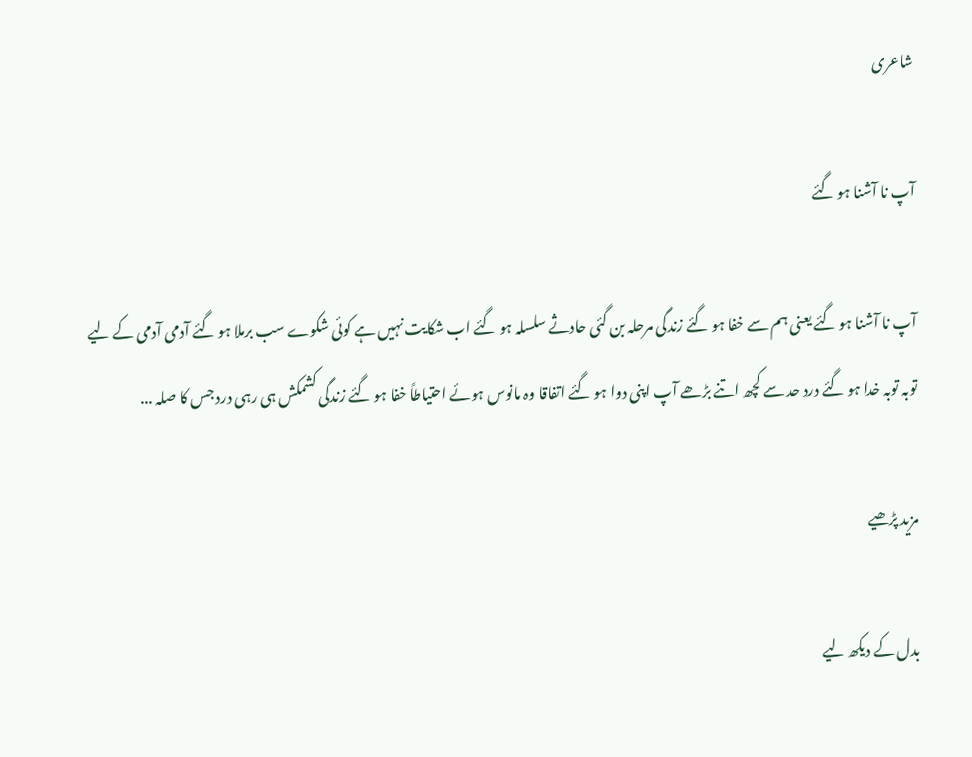شاعری

آپ نا آشنا ہو گئے

آپ نا آشنا ہو گئے یعنی ہم سے خفا ہو گئے زندگی مرحلہ بن گئی حادثے سلسلہ ہو گئے اب شکایت نہیں ہے کوئی شکوے سب برملا ہو گئے آدمی آدمی کے لیے توبہ توبہ خدا ہو گئے درد حد سے کچھ اتنے بڑھے آپ اپنی دوا ہو گئے اتفاقا وہ مانوس ہوئے احتیاطاً خفا ہو گئے زندگی کشمکش ہی رہی درد جس کا صلہ ...

مزید پڑھیے

بدل کے دیکھ لیے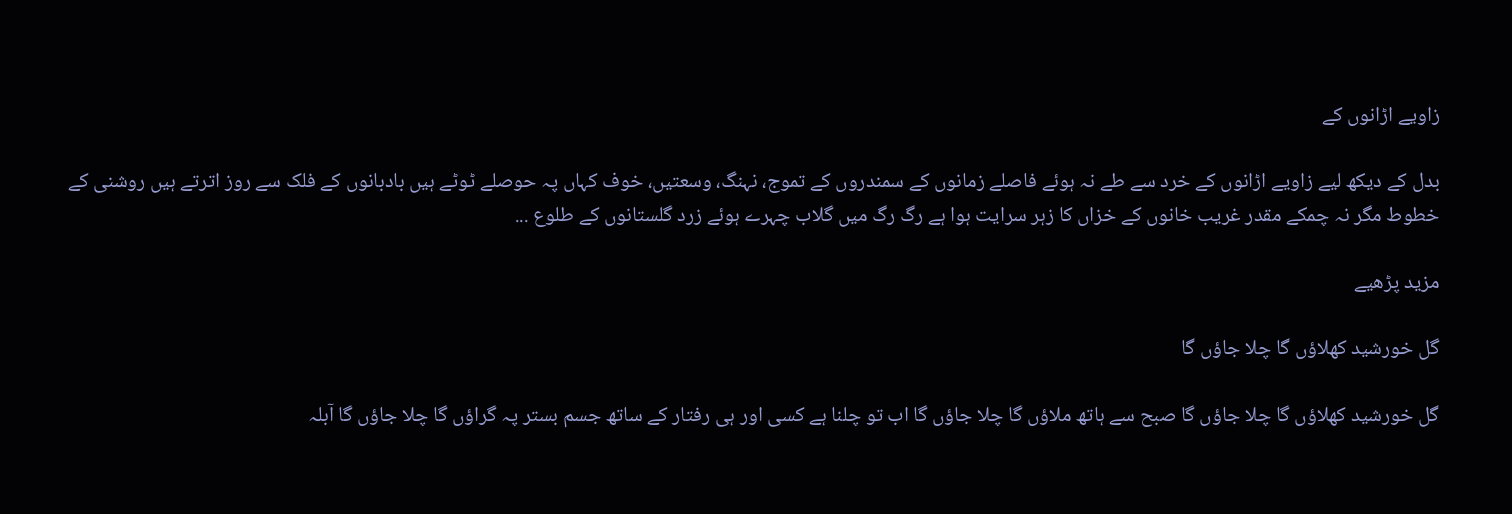زاویے اڑانوں کے

بدل کے دیکھ لیے زاویے اڑانوں کے خرد سے طے نہ ہوئے فاصلے زمانوں کے سمندروں کے تموج، نہنگ، وسعتیں، خوف کہاں پہ حوصلے ٹوٹے ہیں بادبانوں کے فلک سے روز اترتے ہیں روشنی کے خطوط مگر نہ چمکے مقدر غریب خانوں کے خزاں کا زہر سرایت ہوا ہے رگ رگ میں گلاب چہرے ہوئے زرد گلستانوں کے طلوع ...

مزید پڑھیے

گل خورشید کھلاؤں گا چلا جاؤں گا

گل خورشید کھلاؤں گا چلا جاؤں گا صبح سے ہاتھ ملاؤں گا چلا جاؤں گا اب تو چلنا ہے کسی اور ہی رفتار کے ساتھ جسم بستر پہ گراؤں گا چلا جاؤں گا آبلہ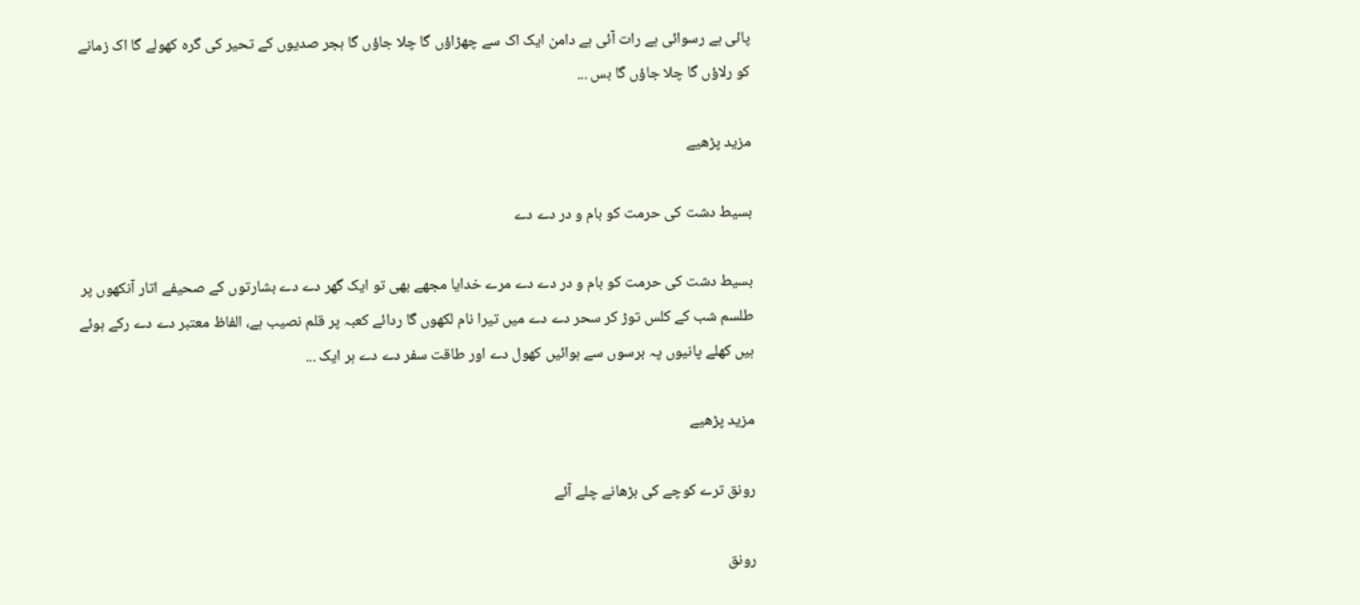پائی ہے رسوائی ہے رات آئی ہے دامن ایک اک سے چھڑاؤں گا چلا جاؤں گا ہجر صدیوں کے تحیر کی گرہ کھولے گا اک زمانے کو رلاؤں گا چلا جاؤں گا بس ...

مزید پڑھیے

بسیط دشت کی حرمت کو بام و در دے دے

بسیط دشت کی حرمت کو بام و در دے دے مرے خدایا مجھے بھی تو ایک گھر دے دے بشارتوں کے صحیفے اتار آنکھوں پر طلسم شب کے کلس توڑ کر سحر دے دے میں تیرا نام لکھوں گا ردائے کعبہ پر قلم نصیب ہے، الفاظ معتبر دے دے رکے ہوئے ہیں کھلے پانیوں پہ برسوں سے ہوائیں کھول دے اور طاقت سفر دے دے ہر ایک ...

مزید پڑھیے

رونق ترے کوچے کی بڑھانے چلے آئے

رونق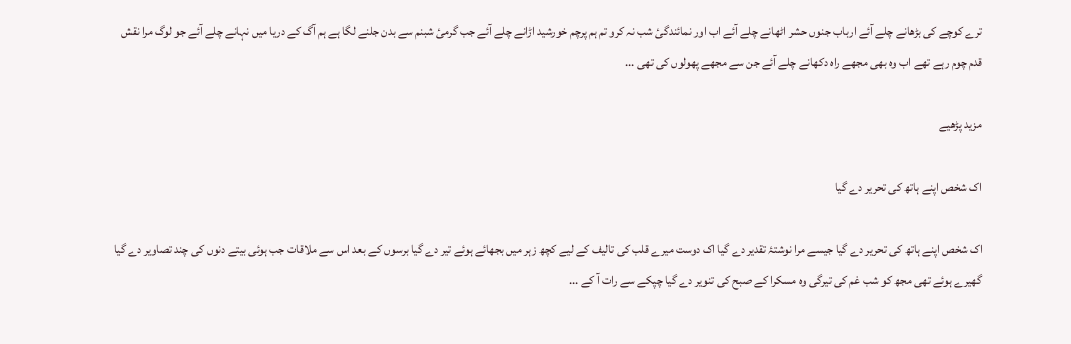ترے کوچے کی بڑھانے چلے آئے ارباب جنوں حشر اٹھانے چلے آئے اب اور نمائندگیٔ شب نہ کرو تم ہم پرچم خورشید اڑانے چلے آئے جب گرمیٔ شبنم سے بدن جلنے لگا ہے ہم آگ کے دریا میں نہانے چلے آئے جو لوگ مرا نقش قدم چوم رہے تھے اب وہ بھی مجھے راہ دکھانے چلے آئے جن سے مجھے پھولوں کی تھی ...

مزید پڑھیے

اک شخص اپنے ہاتھ کی تحریر دے گیا

اک شخص اپنے ہاتھ کی تحریر دے گیا جیسے مرا نوشتۂ تقدیر دے گیا اک دوست میرے قلب کی تالیف کے لیے کچھ زہر میں بجھائے ہوئے تیر دے گیا برسوں کے بعد اس سے ملاقات جب ہوئی بیتے دنوں کی چند تصاویر دے گیا گھیرے ہوئے تھی مجھ کو شب غم کی تیرگی وہ مسکرا کے صبح کی تنویر دے گیا چپکے سے رات آ کے ...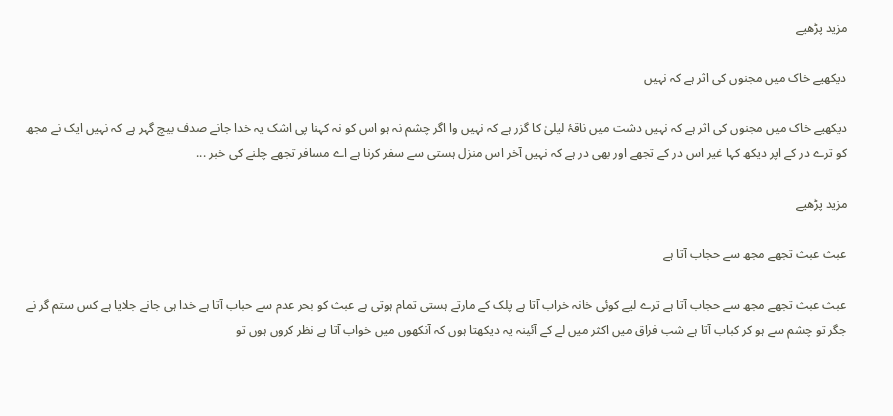مزید پڑھیے

دیکھیے خاک میں مجنوں کی اثر ہے کہ نہیں

دیکھیے خاک میں مجنوں کی اثر ہے کہ نہیں دشت میں ناقۂ لیلیٰ کا گزر ہے کہ نہیں وا اگر چشم نہ ہو اس کو نہ کہنا پی اشک یہ خدا جانے صدف بیچ گہر ہے کہ نہیں ایک نے مجھ کو ترے در کے اپر دیکھ کہا غیر اس در کے تجھے اور بھی در ہے کہ نہیں آخر اس منزل ہستی سے سفر کرنا ہے اے مسافر تجھے چلنے کی خبر ...

مزید پڑھیے

عبث عبث تجھے مجھ سے حجاب آتا ہے

عبث عبث تجھے مجھ سے حجاب آتا ہے ترے لیے کوئی خانہ خراب آتا ہے پلک کے مارتے ہستی تمام ہوتی ہے عبث کو بحر عدم سے حباب آتا ہے خدا ہی جانے جلایا ہے کس ستم گر نے جگر تو چشم سے ہو کر کباب آتا ہے شب فراق میں اکثر میں لے کے آئینہ یہ دیکھتا ہوں کہ آنکھوں میں خواب آتا ہے نظر کروں ہوں تو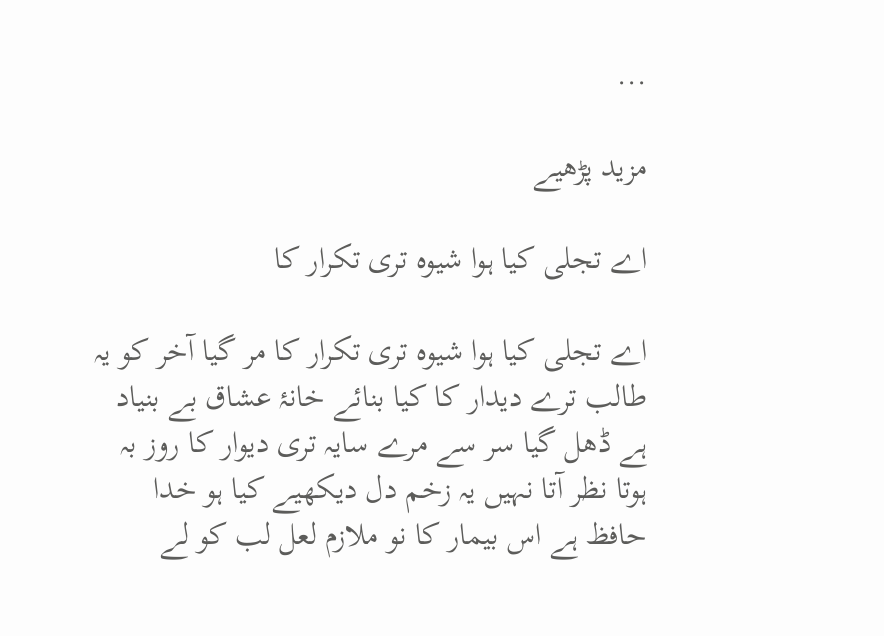...

مزید پڑھیے

اے تجلی کیا ہوا شیوہ تری تکرار کا

اے تجلی کیا ہوا شیوہ تری تکرار کا مر گیا آخر کو یہ طالب ترے دیدار کا کیا بنائے خانۂ عشاق بے بنیاد ہے ڈھل گیا سر سے مرے سایہ تری دیوار کا روز بہ ہوتا نظر آتا نہیں یہ زخم دل دیکھیے کیا ہو خدا حافظ ہے اس بیمار کا نو ملازم لعل لب کو لے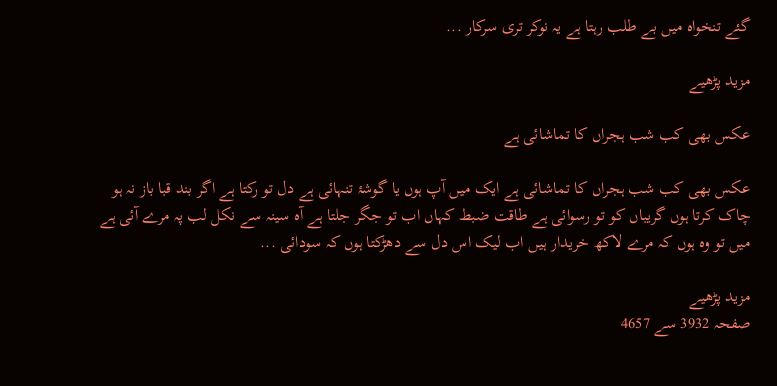گئے تنخواہ میں بے طلب رہتا ہے یہ نوکر تری سرکار ...

مزید پڑھیے

عکس بھی کب شب ہجراں کا تماشائی ہے

عکس بھی کب شب ہجراں کا تماشائی ہے ایک میں آپ ہوں یا گوشۂ تنہائی ہے دل تو رکتا ہے اگر بند قبا باز نہ ہو چاک کرتا ہوں گریباں کو تو رسوائی ہے طاقت ضبط کہاں اب تو جگر جلتا ہے آہ سینہ سے نکل لب پہ مرے آئی ہے میں تو وہ ہوں کہ مرے لاکھ خریدار ہیں اب لیک اس دل سے دھڑکتا ہوں کہ سودائی ...

مزید پڑھیے
صفحہ 3932 سے 4657